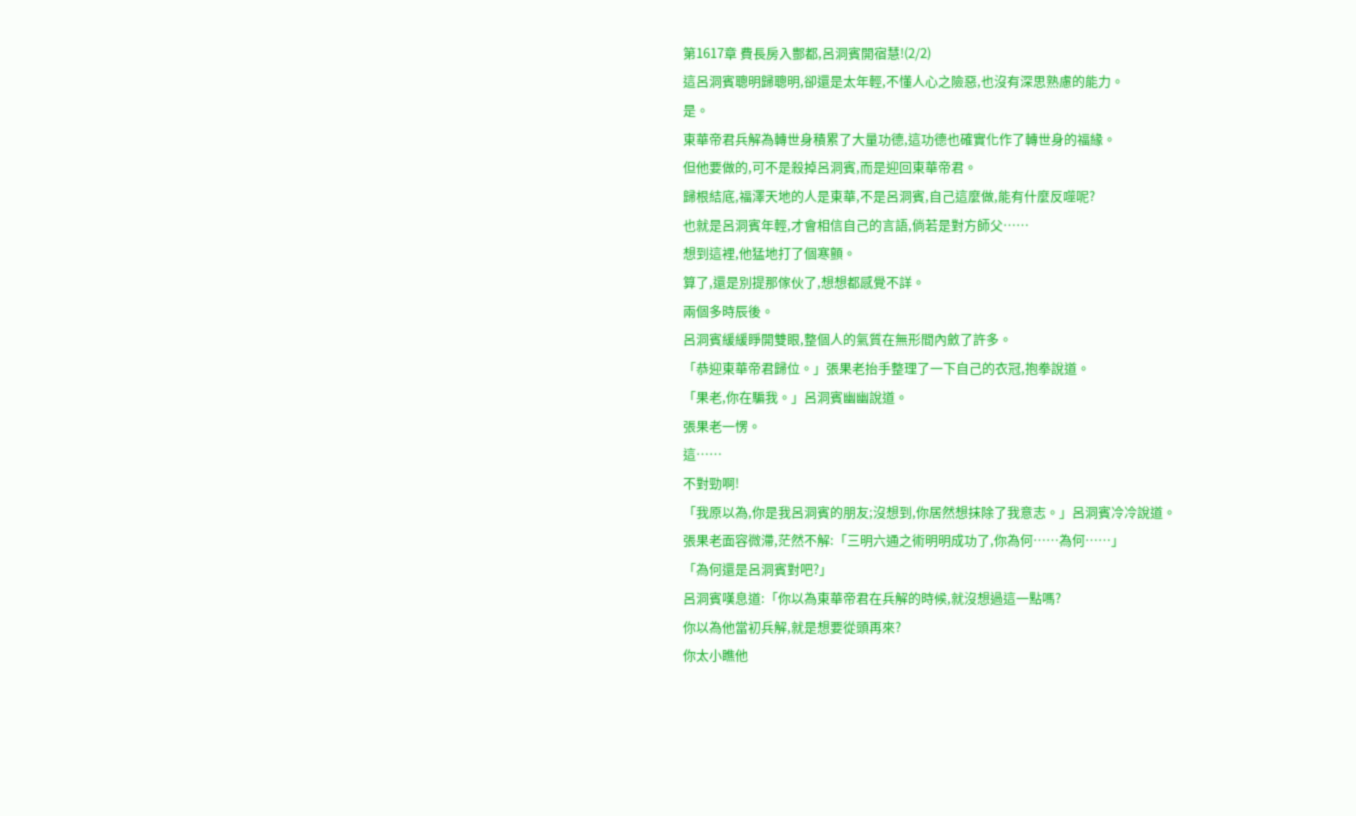第1617章 費長房入酆都,呂洞賓開宿慧!(2/2)
這呂洞賓聰明歸聰明,卻還是太年輕,不懂人心之險惡,也沒有深思熟慮的能力。
是。
東華帝君兵解為轉世身積累了大量功德,這功德也確實化作了轉世身的福緣。
但他要做的,可不是殺掉呂洞賓,而是迎回東華帝君。
歸根結底,福澤天地的人是東華,不是呂洞賓,自己這麼做,能有什麼反噬呢?
也就是呂洞賓年輕,才會相信自己的言語,倘若是對方師父……
想到這裡,他猛地打了個寒顫。
算了,還是別提那傢伙了,想想都感覺不詳。
兩個多時辰後。
呂洞賓緩緩睜開雙眼,整個人的氣質在無形間內斂了許多。
「恭迎東華帝君歸位。」張果老抬手整理了一下自己的衣冠,抱拳說道。
「果老,你在騙我。」呂洞賓幽幽說道。
張果老一愣。
這……
不對勁啊!
「我原以為,你是我呂洞賓的朋友;沒想到,你居然想抹除了我意志。」呂洞賓冷冷說道。
張果老面容微滯,茫然不解:「三明六通之術明明成功了,你為何……為何……」
「為何還是呂洞賓對吧?」
呂洞賓嘆息道:「你以為東華帝君在兵解的時候,就沒想過這一點嗎?
你以為他當初兵解,就是想要從頭再來?
你太小瞧他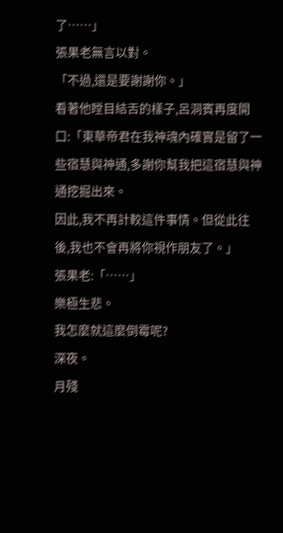了……」
張果老無言以對。
「不過,還是要謝謝你。」
看著他瞠目結舌的樣子,呂洞賓再度開口:「東華帝君在我神魂內確實是留了一些宿慧與神通,多謝你幫我把這宿慧與神通挖掘出來。
因此,我不再計較這件事情。但從此往後,我也不會再將你視作朋友了。」
張果老:「……」
樂極生悲。
我怎麼就這麼倒霉呢?
深夜。
月殘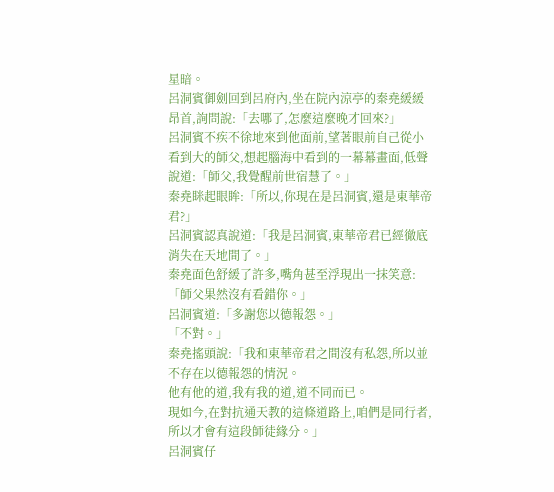星暗。
呂洞賓御劍回到呂府內,坐在院內涼亭的秦堯緩緩昂首,詢問說:「去哪了,怎麼這麼晚才回來?」
呂洞賓不疾不徐地來到他面前,望著眼前自己從小看到大的師父,想起腦海中看到的一幕幕畫面,低聲說道:「師父,我覺醒前世宿慧了。」
秦堯眯起眼眸:「所以,你現在是呂洞賓,還是東華帝君?」
呂洞賓認真說道:「我是呂洞賓,東華帝君已經徹底消失在天地間了。」
秦堯面色舒緩了許多,嘴角甚至浮現出一抹笑意:「師父果然沒有看錯你。」
呂洞賓道:「多謝您以德報怨。」
「不對。」
秦堯搖頭說:「我和東華帝君之間沒有私怨,所以並不存在以德報怨的情況。
他有他的道,我有我的道,道不同而已。
現如今,在對抗通天教的這條道路上,咱們是同行者,所以才會有這段師徒緣分。」
呂洞賓仔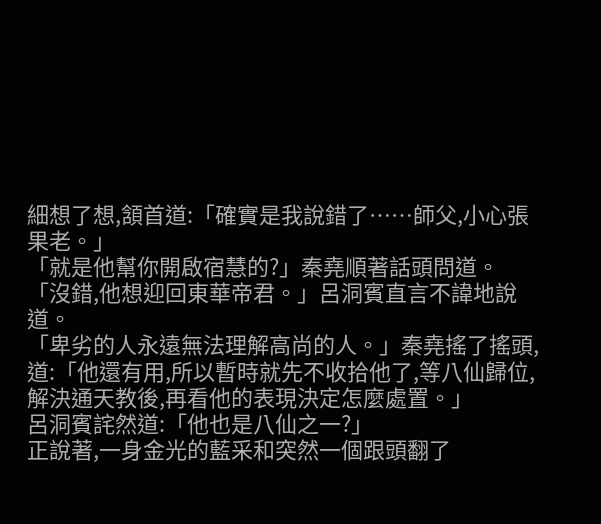細想了想,頷首道:「確實是我說錯了……師父,小心張果老。」
「就是他幫你開啟宿慧的?」秦堯順著話頭問道。
「沒錯,他想迎回東華帝君。」呂洞賓直言不諱地說道。
「卑劣的人永遠無法理解高尚的人。」秦堯搖了搖頭,道:「他還有用,所以暫時就先不收拾他了,等八仙歸位,解決通天教後,再看他的表現決定怎麼處置。」
呂洞賓詫然道:「他也是八仙之一?」
正說著,一身金光的藍采和突然一個跟頭翻了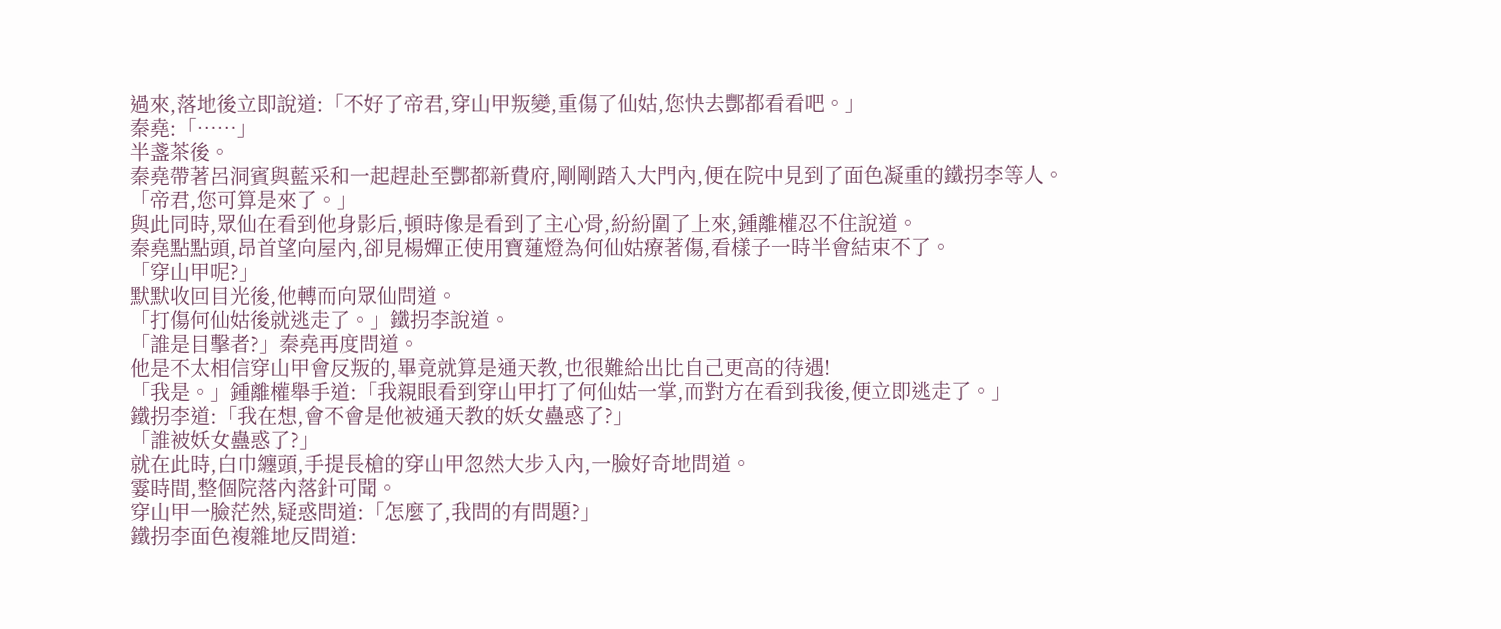過來,落地後立即說道:「不好了帝君,穿山甲叛變,重傷了仙姑,您快去酆都看看吧。」
秦堯:「……」
半盞茶後。
秦堯帶著呂洞賓與藍采和一起趕赴至酆都新費府,剛剛踏入大門內,便在院中見到了面色凝重的鐵拐李等人。
「帝君,您可算是來了。」
與此同時,眾仙在看到他身影后,頓時像是看到了主心骨,紛紛圍了上來,鍾離權忍不住說道。
秦堯點點頭,昂首望向屋內,卻見楊嬋正使用寶蓮燈為何仙姑療著傷,看樣子一時半會結束不了。
「穿山甲呢?」
默默收回目光後,他轉而向眾仙問道。
「打傷何仙姑後就逃走了。」鐵拐李說道。
「誰是目擊者?」秦堯再度問道。
他是不太相信穿山甲會反叛的,畢竟就算是通天教,也很難給出比自己更高的待遇!
「我是。」鍾離權舉手道:「我親眼看到穿山甲打了何仙姑一掌,而對方在看到我後,便立即逃走了。」
鐵拐李道:「我在想,會不會是他被通天教的妖女蠱惑了?」
「誰被妖女蠱惑了?」
就在此時,白巾纏頭,手提長槍的穿山甲忽然大步入內,一臉好奇地問道。
霎時間,整個院落內落針可聞。
穿山甲一臉茫然,疑惑問道:「怎麼了,我問的有問題?」
鐵拐李面色複雜地反問道: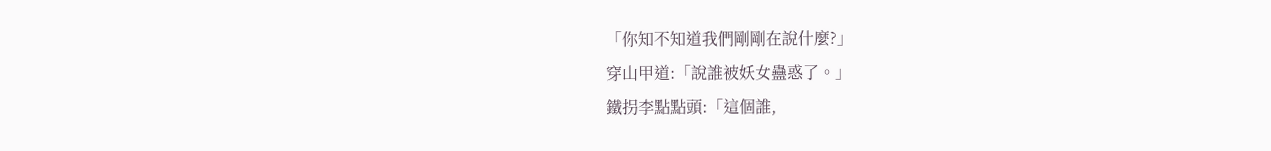「你知不知道我們剛剛在說什麼?」
穿山甲道:「說誰被妖女蠱惑了。」
鐵拐李點點頭:「這個誰,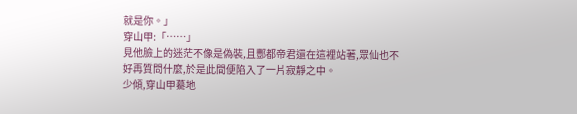就是你。」
穿山甲:「……」
見他臉上的迷茫不像是偽裝,且酆都帝君還在這裡站著,眾仙也不好再質問什麼,於是此間便陷入了一片寂靜之中。
少傾,穿山甲驀地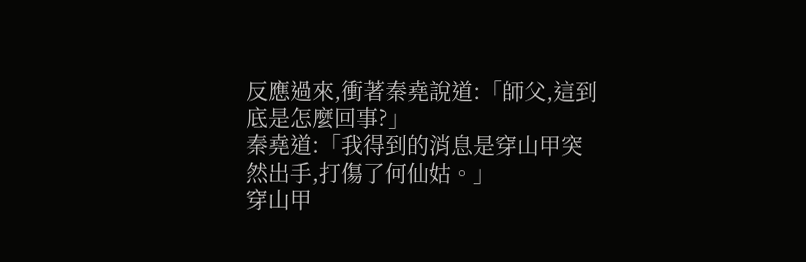反應過來,衝著秦堯說道:「師父,這到底是怎麼回事?」
秦堯道:「我得到的消息是穿山甲突然出手,打傷了何仙姑。」
穿山甲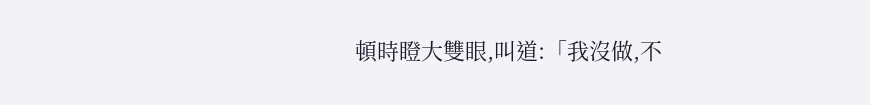頓時瞪大雙眼,叫道:「我沒做,不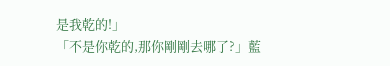是我乾的!」
「不是你乾的,那你剛剛去哪了?」藍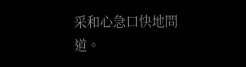采和心急口快地問道。